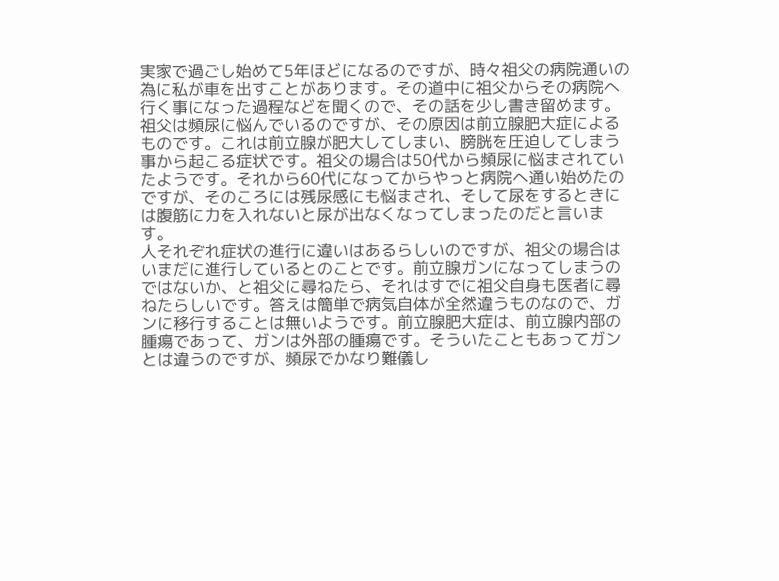実家で過ごし始めて5年ほどになるのですが、時々祖父の病院通いの為に私が車を出すことがあります。その道中に祖父からその病院へ行く事になった過程などを聞くので、その話を少し書き留めます。祖父は頻尿に悩んでいるのですが、その原因は前立腺肥大症によるものです。これは前立腺が肥大してしまい、膀胱を圧迫してしまう事から起こる症状です。祖父の場合は50代から頻尿に悩まされていたようです。それから60代になってからやっと病院へ通い始めたのですが、そのころには残尿感にも悩まされ、そして尿をするときには腹筋に力を入れないと尿が出なくなってしまったのだと言います。
人それぞれ症状の進行に違いはあるらしいのですが、祖父の場合はいまだに進行しているとのことです。前立腺ガンになってしまうのではないか、と祖父に尋ねたら、それはすでに祖父自身も医者に尋ねたらしいです。答えは簡単で病気自体が全然違うものなので、ガンに移行することは無いようです。前立腺肥大症は、前立腺内部の腫瘍であって、ガンは外部の腫瘍です。そういたこともあってガンとは違うのですが、頻尿でかなり難儀し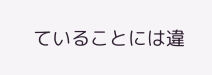ていることには違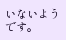いないようです。